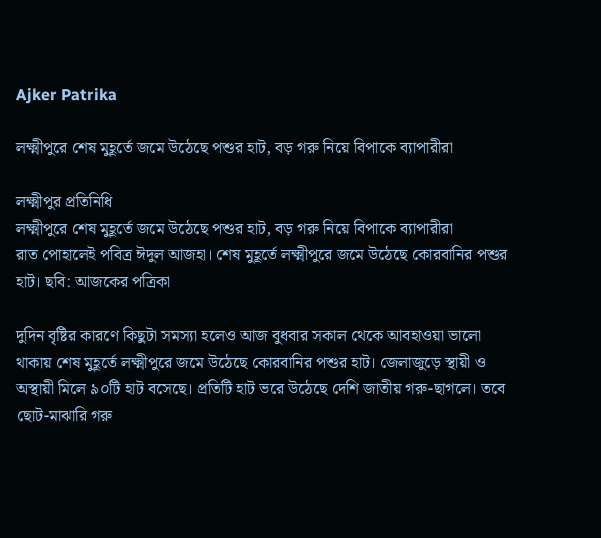Ajker Patrika

লক্ষ্মীপুরে শেষ মুহূর্তে জমে উঠেছে পশুর হাট, বড় গরু নিয়ে বিপাকে ব্যাপারীরা

লক্ষ্মীপুর প্রতিনিধি
লক্ষ্মীপুরে শেষ মুহূর্তে জমে উঠেছে পশুর হাট, বড় গরু নিয়ে বিপাকে ব্যাপারীরা
রাত পোহালেই পবিত্র ঈদুল আজহা। শেষ মুহূর্তে লক্ষ্মীপুরে জমে উঠেছে কোরবানির পশুর হাট। ছবি: আজকের পত্রিকা

দুদিন বৃষ্টির কারণে কিছুটা সমস্যা হলেও আজ বুধবার সকাল থেকে আবহাওয়া ভালো থাকায় শেষ মুহূর্তে লক্ষ্মীপুরে জমে উঠেছে কোরবানির পশুর হাট। জেলাজুড়ে স্থায়ী ও অস্থায়ী মিলে ৯০টি হাট বসেছে। প্রতিটি হাট ভরে উঠেছে দেশি জাতীয় গরু-ছাগলে। তবে ছোট-মাঝারি গরু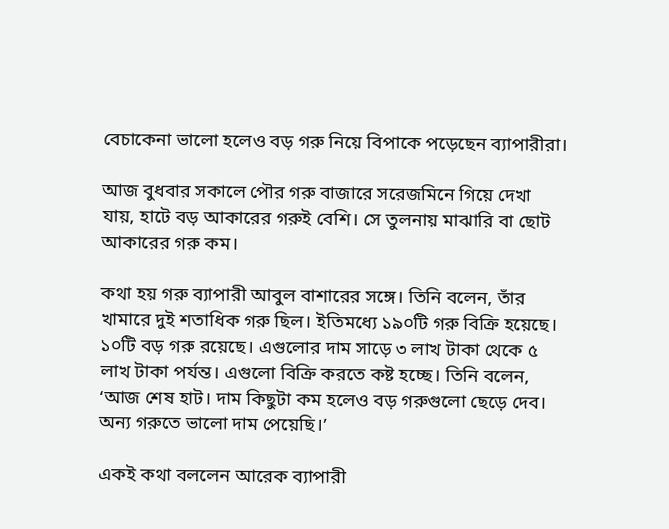বেচাকেনা ভালো হলেও বড় গরু নিয়ে বিপাকে পড়েছেন ব্যাপারীরা।

আজ বুধবার সকালে পৌর গরু বাজারে সরেজমিনে গিয়ে দেখা যায়, হাটে বড় আকারের গরুই বেশি। সে তুলনায় মাঝারি বা ছোট আকারের গরু কম।

কথা হয় গরু ব্যাপারী আবুল বাশারের সঙ্গে। তিনি বলেন, তাঁর খামারে দুই শতাধিক গরু ছিল। ইতিমধ্যে ১৯০টি গরু বিক্রি হয়েছে। ১০টি বড় গরু রয়েছে। এগুলোর দাম সাড়ে ৩ লাখ টাকা থেকে ৫ লাখ টাকা পর্যন্ত। এগুলো বিক্রি করতে কষ্ট হচ্ছে। তিনি বলেন, ‘আজ শেষ হাট। দাম কিছুটা কম হলেও বড় গরুগুলো ছেড়ে দেব। অন্য গরুতে ভালো দাম পেয়েছি।’

একই কথা বললেন আরেক ব্যাপারী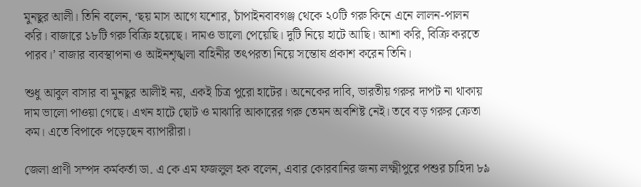মুনছুর আলী। তিনি বলেন, ‘ছয় মাস আগে যশোর, চাঁপাইনবাবগঞ্জ থেকে ২০টি গরু কিনে এনে লালন-পালন করি। বাজারে ১৮টি গরু বিক্রি হয়েছে। দামও ভালো পেয়েছি। দুটি নিয়ে হাটে আছি। আশা করি, বিক্রি করতে পারব।’ বাজার ব্যবস্থাপনা ও আইনশৃঙ্খলা বাহিনীর তৎপরতা নিয়ে সন্তোষ প্রকাশ করেন তিনি।

শুধু আবুল বাসার বা মুনছুর আলীই নয়, একই চিত্র পুরো হাটের। অনেকের দাবি, ভারতীয় গরুর দাপট না থাকায় দাম ভালো পাওয়া গেছে। এখন হাটে ছোট ও মাঝারি আকারের গরু তেমন অবশিষ্ট নেই। তবে বড় গরুর ক্রেতা কম। এতে বিপাকে পড়েছেন ব্যাপারীরা।

জেলা প্রাণী সম্পদ কর্মকর্তা ডা. এ কে এম ফজলুল হক বলেন, এবার কোরবানির জন্য লক্ষ্মীপুরে পশুর চাহিদা ৮৯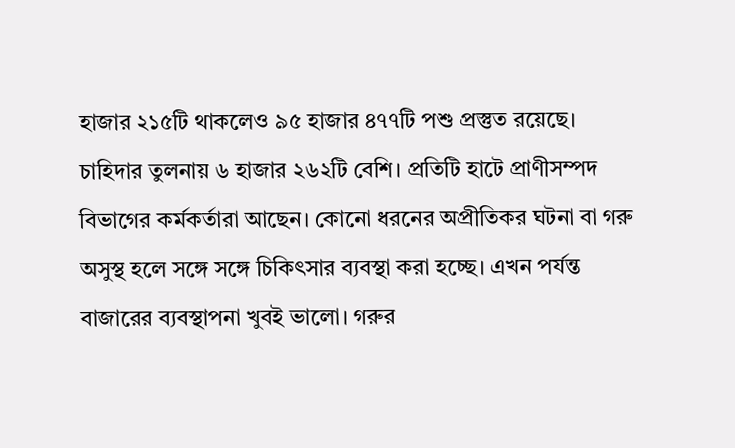হাজার ২১৫টি থাকলেও ৯৫ হাজার ৪৭৭টি পশু প্রস্তুত রয়েছে। চাহিদার তুলনায় ৬ হাজার ২৬২টি বেশি। প্রতিটি হাটে প্রাণীসম্পদ বিভাগের কর্মকর্তারা আছেন। কোনো ধরনের অপ্রীতিকর ঘটনা বা গরু অসুস্থ হলে সঙ্গে সঙ্গে চিকিৎসার ব্যবস্থা করা হচ্ছে। এখন পর্যন্ত বাজারের ব্যবস্থাপনা খুবই ভালো। গরুর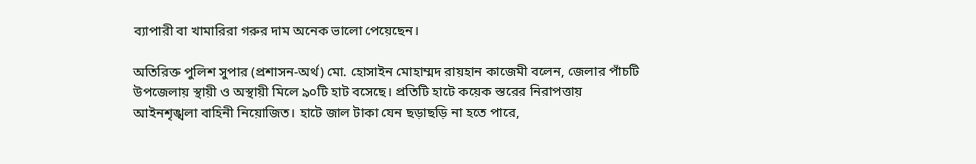ব্যাপারী বা খামারিরা গরুর দাম অনেক ভালো পেয়েছেন।

অতিরিক্ত পুলিশ সুপার (প্রশাসন-অর্থ) মো. হোসাইন মোহাম্মদ রায়হান কাজেমী বলেন, জেলার পাঁচটি উপজেলায় স্থায়ী ও অস্থায়ী মিলে ৯০টি হাট বসেছে। প্রতিটি হাটে কয়েক স্তরের নিরাপত্তায় আইনশৃঙ্খলা বাহিনী নিয়োজিত। হাটে জাল টাকা যেন ছড়াছড়ি না হতে পারে,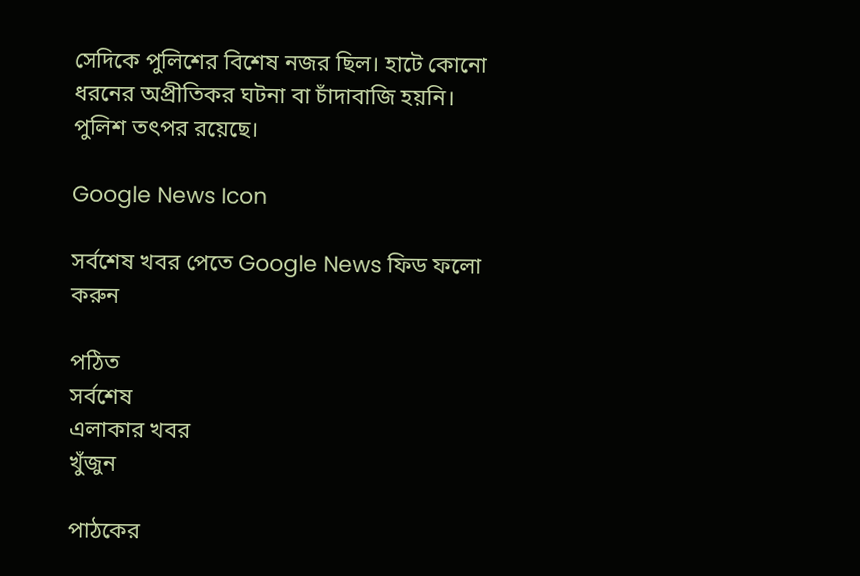সেদিকে পুলিশের বিশেষ নজর ছিল। হাটে কোনো ধরনের অপ্রীতিকর ঘটনা বা চাঁদাবাজি হয়নি। পুলিশ তৎপর রয়েছে।

Google News Icon

সর্বশেষ খবর পেতে Google News ফিড ফলো করুন

পঠিত
সর্বশেষ
এলাকার খবর
খুঁজুন

পাঠকের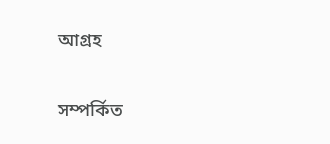আগ্রহ

সম্পর্কিত